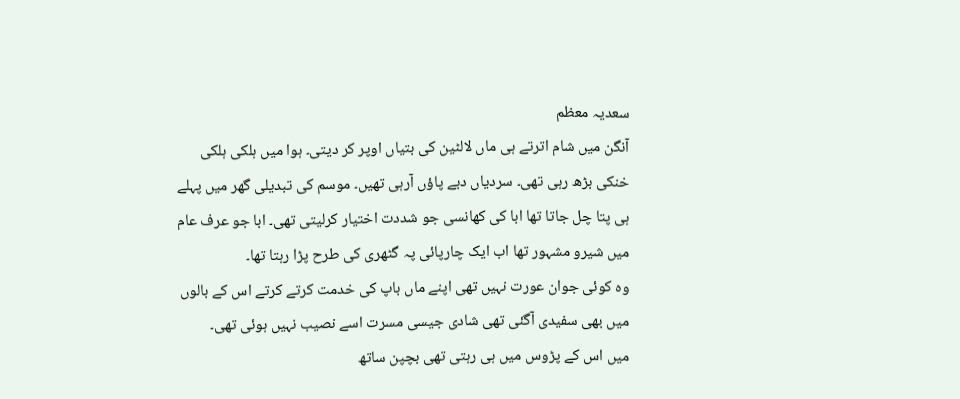سعدیہ معظم
آنگن میں شام اترتے ہی ماں لالٹین کی بتیاں اوپر کر دیتی۔ ہوا میں ہلکی ہلکی خنکی بڑھ رہی تھی۔ سردیاں دبے پاؤں آرہی تھیں۔ موسم کی تبدیلی گھر میں پہلے ہی پتا چل جاتا تھا ابا کی کھانسی جو شددت اختیار کرلیتی تھی۔ ابا جو عرف عام میں شیرو مشہور تھا اب ایک چارپائی پہ گٹھری کی طرح پڑا رہتا تھا۔
وہ کوئی جوان عورت نہیں تھی اپنے ماں باپ کی خدمت کرتے کرتے اس کے بالوں میں بھی سفیدی آگئی تھی شادی جیسی مسرت اسے نصیب نہیں ہوئی تھی۔
میں اس کے پڑوس میں ہی رہتی تھی بچپن ساتھ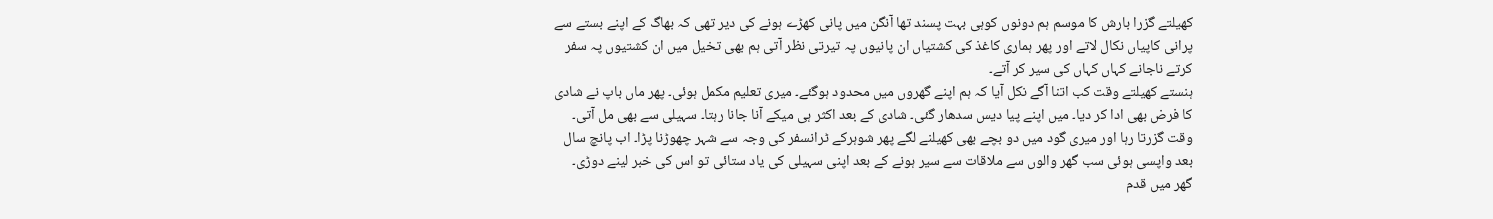کھیلتے گزرا بارش کا موسم ہم دونوں کوہی بہت پسند تھا آنگن میں پانی کھڑے ہونے کی دیر تھی کہ بھاگ کے اپنے بستے سے پرانی کاپیاں نکال لاتے اور پھر ہماری کاغذ کی کشتیاں ان پانیوں پہ تیرتی نظر آتی ہم بھی تخیل میں ان کشتیوں پہ سفر کرتے ناجانے کہاں کہاں کی سیر کر آتے۔
ہنستے کھیلتے وقت کب اتنا آگے نکل آیا کہ ہم اپنے گھروں میں محدود ہوگئے۔ میری تعلیم مکمل ہوئی۔ پھر ماں باپ نے شادی کا فرض بھی ادا کر دیا۔ میں اپنے پیا دیس سدھار گئی۔ شادی کے بعد اکثر ہی میکے آنا جانا رہتا۔ سہیلی سے بھی مل آتی۔ وقت گزرتا رہا اور میری گود میں دو بچے بھی کھیلنے لگے پھر شوہرکے ٹرانسفر کی وجہ سے شہر چھوڑنا پڑا۔ اب پانچ سال بعد واپسی ہوئی سب گھر والوں سے ملاقات سے سیر ہونے کے بعد اپنی سہیلی کی یاد ستائی تو اس کی خبر لینے دوڑی۔
گھر میں قدم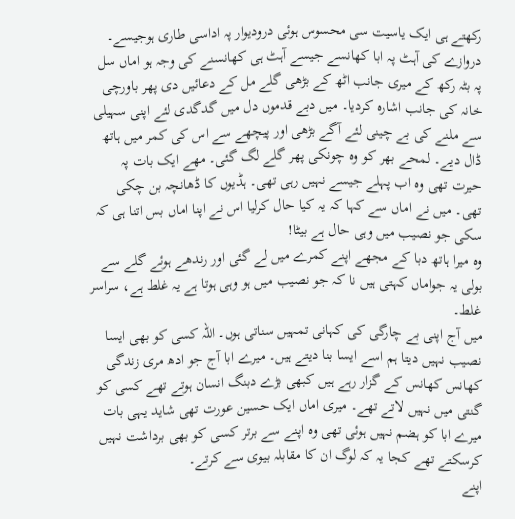رکھتے ہی ایک یاسیت سی محسوس ہوئی درودیوار پہ اداسی طاری ہوجیسے۔ دروازے کی آہٹ پہ ابا کھانسے جیسے آہٹ ہی کھانسنے کی وجہ ہو اماں سل پہ بٹہ رکھ کے میری جانب اٹھ کے بڑھی گلے مل کے دعائیں دی پھر باورچی خانہ کی جانب اشارہ کردیا۔ میں دبے قدموں دل میں گدگدی لئے اپنی سہیلی سے ملنے کی بے چینی لئے آگے بڑھی اور پیچھے سے اس کی کمر میں ہاتھ ڈال دیے۔ لمحے بھر کو وہ چونکی پھر گلے لگ گئی۔ مھے ایک بات پہ حیرت تھی وہ اب پہلے جیسے نہیں رہی تھی۔ ہڈیوں کا ڈھانچہ بن چکی تھی۔ میں نے اماں سے کہا کہ یہ کیا حال کرلیا اس نے اپنا اماں بس اتنا ہی کہ سکی جو نصیب میں وہی حال ہے بیٹا!
وہ میرا ہاتھ دبا کے مجھے اپنے کمرے میں لے گئی اور رندھے ہوئے گلے سے بولی یہ جواماں کہتی ہیں نا کہ جو نصیب میں ہو وہی ہوتا ہے یہ غلط ہے، سراسر غلط۔
میں آج اپنی بے چارگی کی کہانی تمہیں سناتی ہوں۔ اللہ کسی کو بھی ایسا نصیب نہیں دیتا ہم اسے ایسا بنا دیتے ہیں۔ میرے ابا آج جو ادھ مری زندگی کھانس کھانس کے گزار رہے ہیں کبھی بڑے دبنگ انسان ہوتے تھے کسی کو گنتی میں نہیں لاتے تھے۔ میری اماں ایک حسین عورت تھی شاید یہی بات میرے ابا کو ہضم نہیں ہوئی تھی وہ اپنے سے برتر کسی کو بھی برداشت نہیں کرسکتے تھے کجا یہ کہ لوگ ان کا مقابلہ بیوی سے کرتے۔
اپنے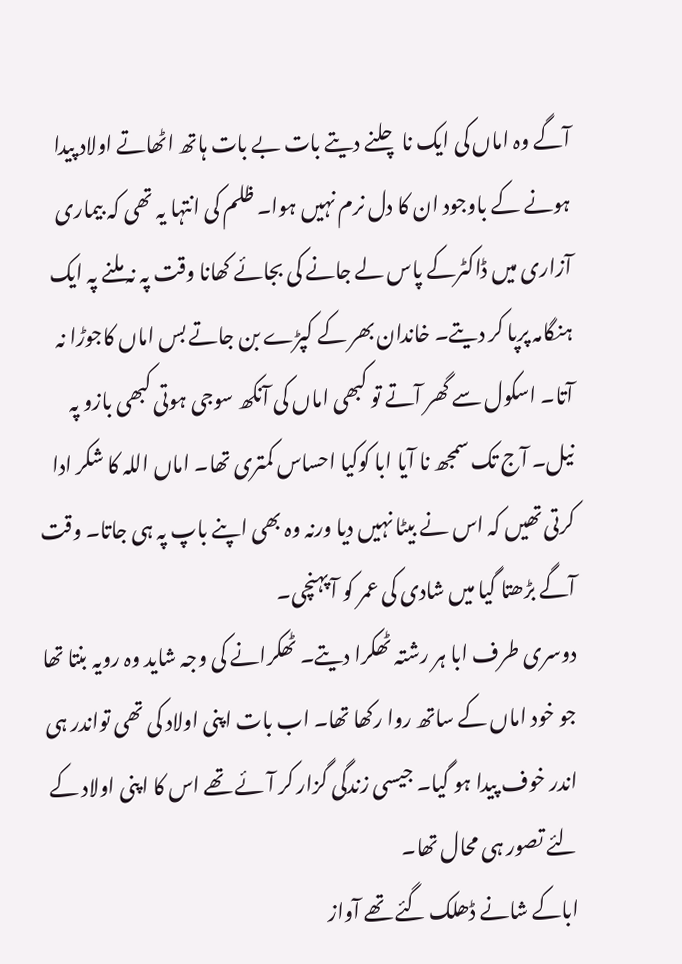آگے وہ اماں کی ایک نا چلنے دیتے بات بے بات ہاتھ اٹھاتے اولاد پیدا ہونے کے باوجود ان کا دل نرم نہیں ہوا۔ ظلم کی انتہا یہ تھی کہ بیماری آزاری میں ڈاکٹرکے پاس لے جانے کی بجائے کھانا وقت پہ نہ ملنے پہ ایک ہنگامہ پرپا کر دیتے۔ خاندان بھر کے کپڑے بن جاتے بس اماں کاجوڑا نہ آتا۔ اسکول سے گھر آتے تو کبھی اماں کی آنکھ سوجی ہوتی کبھی بازو پہ نیل۔ آج تک سمجھ نا آیا ابا کوکیا احساس کمتری تھا۔ اماں اللہ کا شکر ادا کرتی تھیں کہ اس نے بیٹا نہیں دیا ورنہ وہ بھی اپنے باپ پہ ہی جاتا۔ وقت آگے بڑھتا گیا میں شادی کی عمر کو آ پہنچی۔
دوسری طرف ابا ہر رشتہ ٹھکرا دیتے۔ ٹھکرانے کی وجہ شاید وہ رویہ بنتا تھا جو خود اماں کے ساتھ روا رکھا تھا۔ اب بات اپنی اولاد کی تھی تواندر ہی اندر خوف پیدا ہو گیا۔ جیسی زندگی گزار کر آئے تھے اس کا اپنی اولاد کے لئے تصور ہی محال تھا۔
اباکے شانے ڈھلک گئے تھے آواز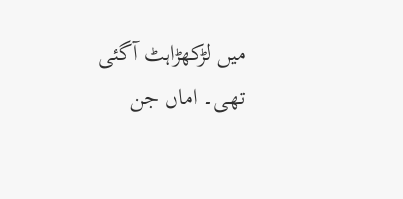میں لڑکھڑاہٹ آگئی تھی۔ اماں جن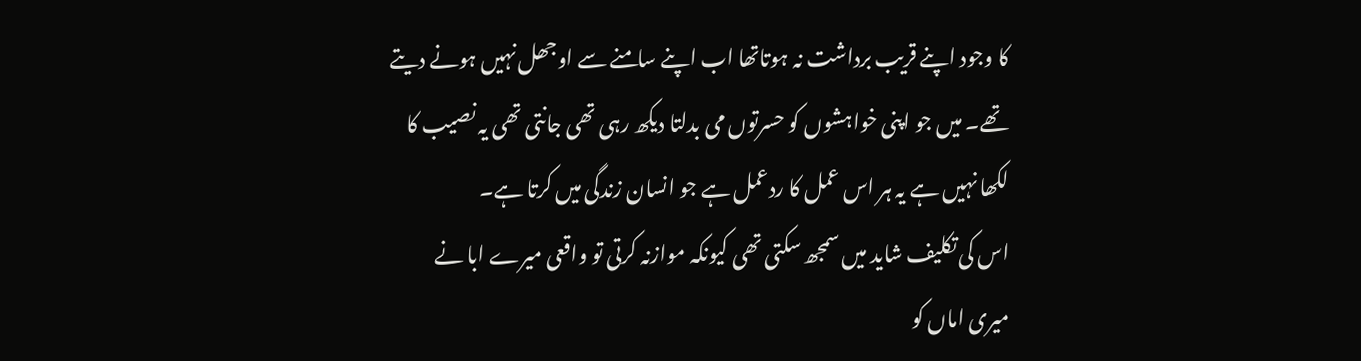کا وجود اپنے قریب برداشت نہ ہوتاتھا اب اپنے سامنے سے اوجھل نہیں ہونے دیتے تھے۔ میں جو اپنی خواہشوں کو حسرتوں می بدلتا دیکھ رہی تھی جانتی تھی یہ نصیب کا لکھا نہیں ہے یہ ہر اس عمل کا ردعمل ہے جو انسان زندگی میں کرتا ہے۔
اس کی تکلیف شاید میں سمجھ سکتی تھی کیونکہ موازنہ کرتی تو واقعی میرے ابا نے میری اماں کو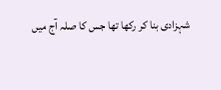شہزادی بنا کر رکھا تھا جس کا صلہ آج میں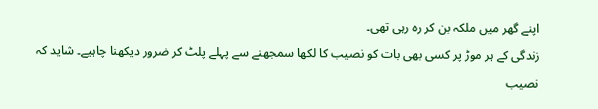اپنے گھر میں ملکہ بن کر رہ رہی تھی۔
زندگی کے ہر موڑ پر کسی بھی بات کو نصیب کا لکھا سمجھنے سے پہلے پلٹ کر ضرور دیکھنا چاہیے۔ شاید کہ نصیب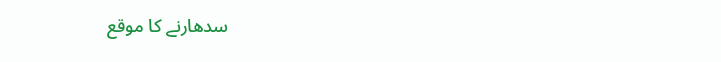سدھارنے کا موقع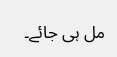مل ہی جائے۔